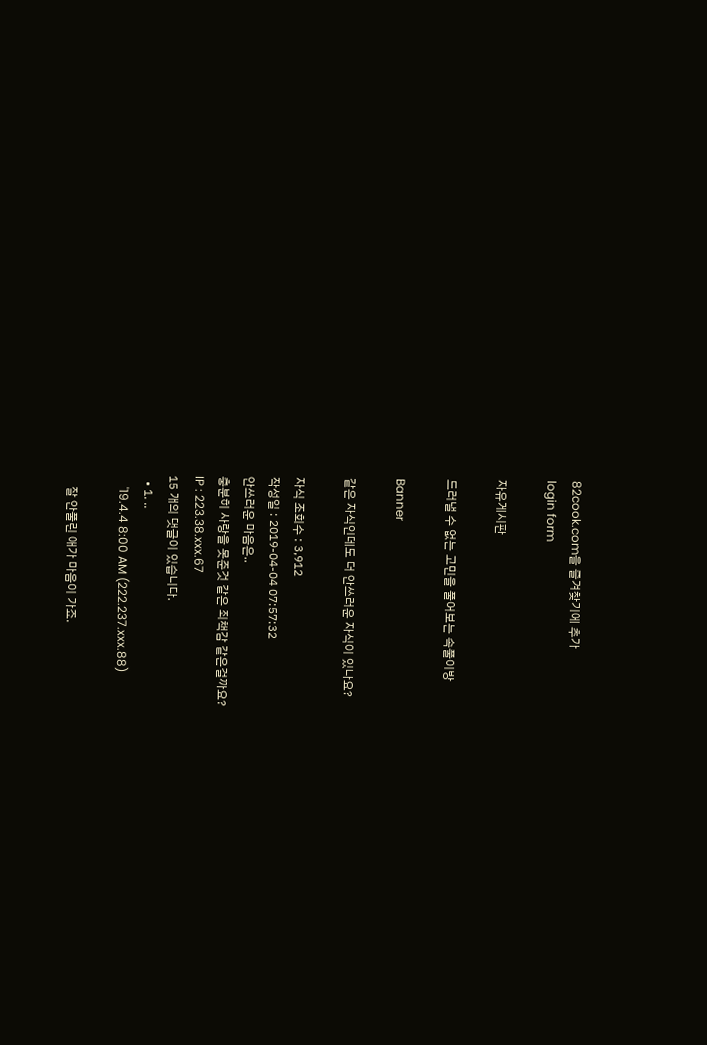82cook.com을 즐겨찾기에 추가
login form

자유게시판

드러낼 수 없는 고민을 풀어보는 속풀이방

Banner

같은 자식인데도 더 안쓰러운 자식이 있나요?

자식 조회수 : 3,912
작성일 : 2019-04-04 07:57:32
안쓰러운 마음은..
충분히 사랑을 못준것 같은 죄책감 같은걸까요?
IP : 223.38.xxx.67
15 개의 댓글이 있습니다.
  • 1. ..
    '19.4.4 8:00 AM (222.237.xxx.88)

    잘 안풀린 애가 마음이 가죠.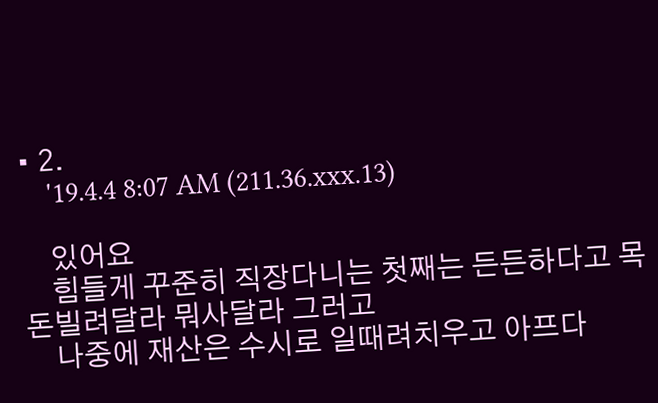• 2.
    '19.4.4 8:07 AM (211.36.xxx.13)

    있어요
    힘들게 꾸준히 직장다니는 첫째는 든든하다고 목돈빌려달라 뭐사달라 그러고
    나중에 재산은 수시로 일때려치우고 아프다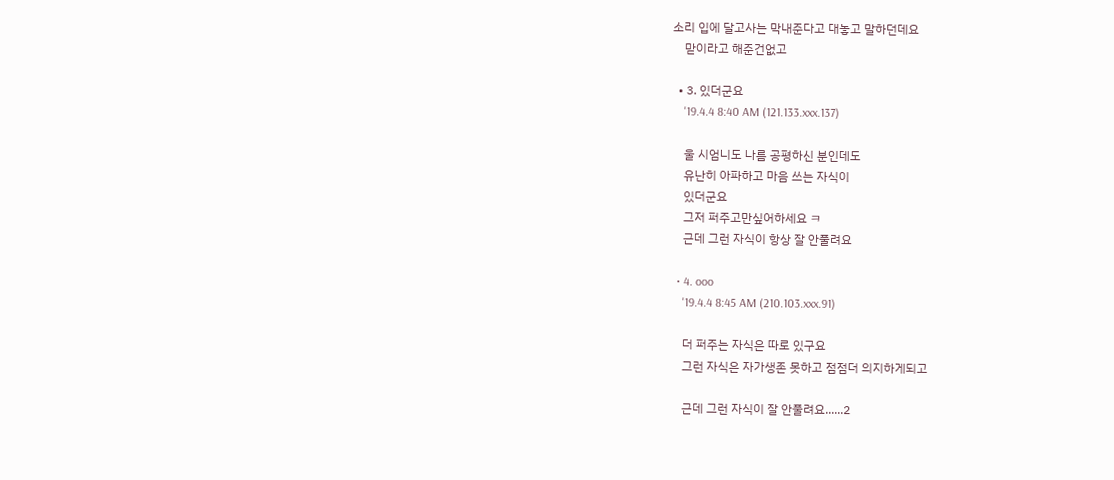소리 입에 달고사는 막내준다고 대놓고 말하던데요
    맏이라고 해준건없고

  • 3. 있더군요
    '19.4.4 8:40 AM (121.133.xxx.137)

    울 시엄니도 나름 공평하신 분인데도
    유난히 아파하고 마음 쓰는 자식이
    있더군요
    그저 퍼주고만싶어하세요 ㅋ
    근데 그런 자식이 항상 잘 안풀려요

  • 4. ooo
    '19.4.4 8:45 AM (210.103.xxx.91)

    더 퍼주는 자식은 따로 있구요
    그런 자식은 자가생존 못하고 점점더 의지하게되고

    근데 그런 자식이 잘 안풀려요......2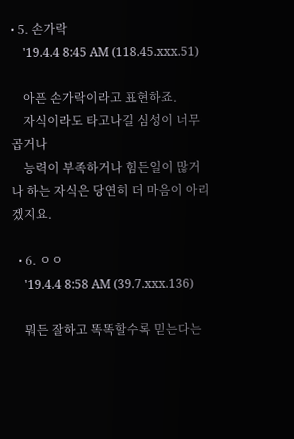• 5. 손가락
    '19.4.4 8:45 AM (118.45.xxx.51)

    아픈 손가락이라고 표현하죠.
    자식이라도 타고나길 심성이 너무 곱거나
    능력이 부족하거나 힘든일이 많거나 하는 자식은 당연히 더 마음이 아리겠지요.

  • 6. ㅇㅇ
    '19.4.4 8:58 AM (39.7.xxx.136)

    뭐든 잘하고 똑똑할수록 믿는다는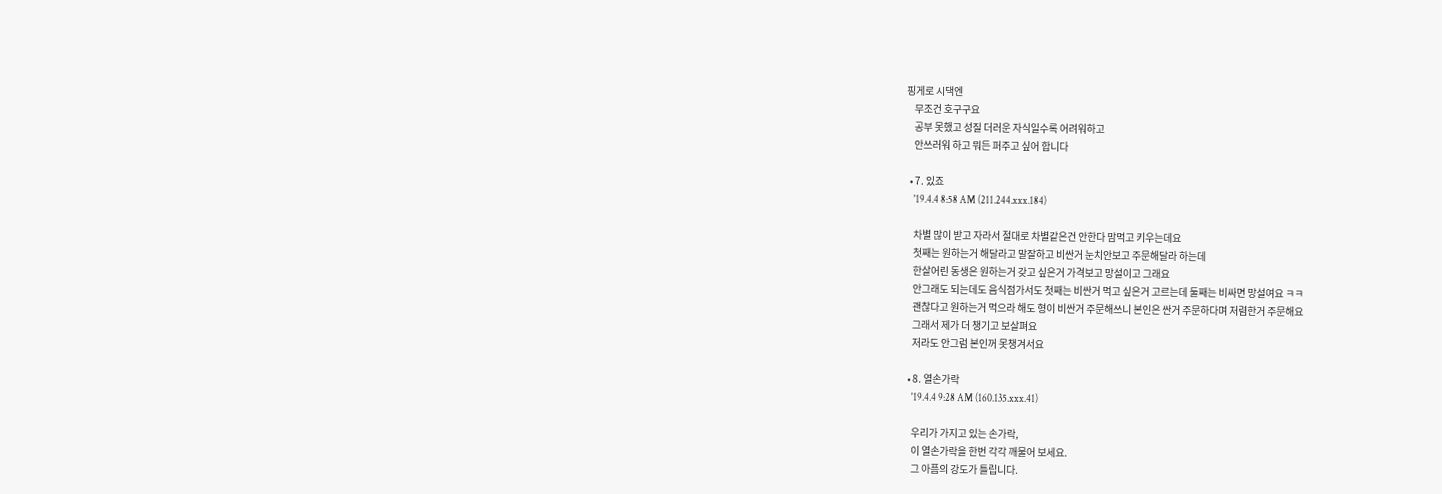핑게로 시댁엔
    무조건 호구구요
    공부 못했고 성질 더러운 자식일수록 어려워하고
    안쓰러워 하고 뭐든 퍼주고 싶어 합니다

  • 7. 있죠
    '19.4.4 8:58 AM (211.244.xxx.184)

    차별 많이 받고 자라서 절대로 차별같은건 안한다 맘먹고 키우는데요
    첫째는 원하는거 해달라고 말잘하고 비싼거 눈치안보고 주문해달라 하는데
    한살어린 동생은 원하는거 갖고 싶은거 가격보고 망설이고 그래요
    안그래도 되는데도 음식점가서도 첫째는 비싼거 먹고 싶은거 고르는데 둘째는 비싸면 망설여요 ㅋㅋ
    괜찮다고 원하는거 먹으라 해도 형이 비싼거 주문해쓰니 본인은 싼거 주문하다며 저렴한거 주문해요
    그래서 제가 더 챙기고 보살펴요
    저라도 안그럼 본인꺼 못챙겨서요

  • 8. 열손가락
    '19.4.4 9:28 AM (160.135.xxx.41)

    우리가 가지고 있는 손가락,
    이 열손가락을 한번 각각 깨물어 보세요.
    그 아픔의 강도가 틀립니다.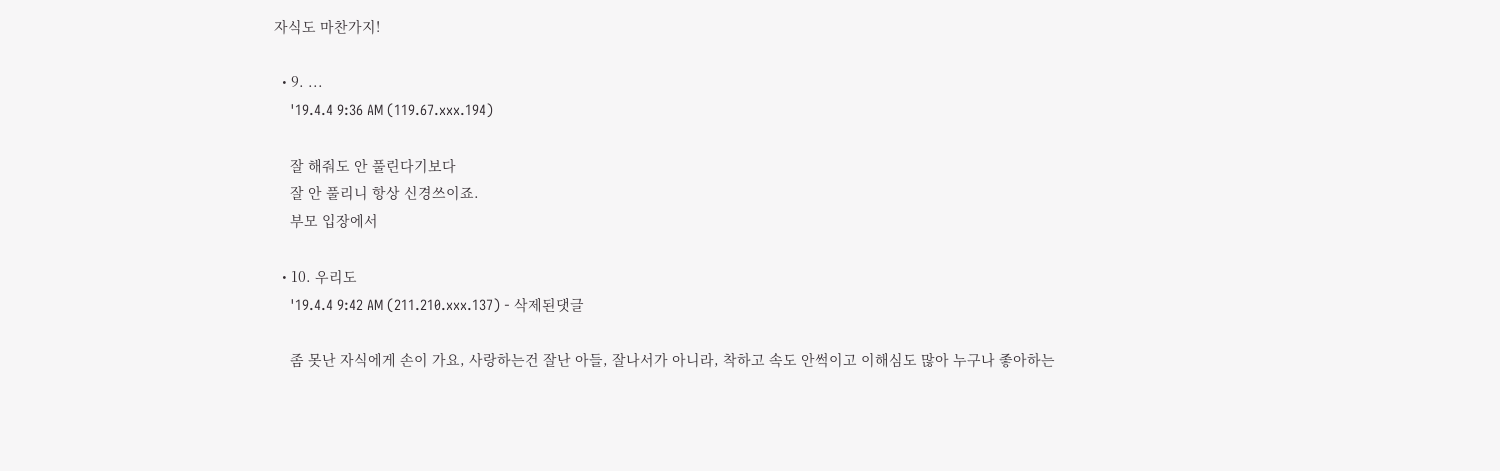자식도 마찬가지!

  • 9. ...
    '19.4.4 9:36 AM (119.67.xxx.194)

    잘 해줘도 안 풀린다기보다
    잘 안 풀리니 항상 신경쓰이죠.
    부모 입장에서

  • 10. 우리도
    '19.4.4 9:42 AM (211.210.xxx.137) - 삭제된댓글

    좀 못난 자식에게 손이 가요, 사랑하는건 잘난 아들, 잘나서가 아니라, 착하고 속도 안썩이고 이해심도 많아 누구나 좋아하는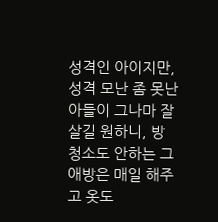성격인 아이지만, 성격 모난 좀 못난 아들이 그나마 잘 살길 원하니, 방 청소도 안하는 그애방은 매일 해주고 옷도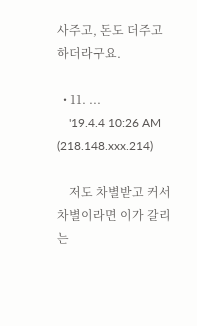사주고, 돈도 더주고 하더라구요.

  • 11. ...
    '19.4.4 10:26 AM (218.148.xxx.214)

    저도 차별받고 커서 차별이라면 이가 갈리는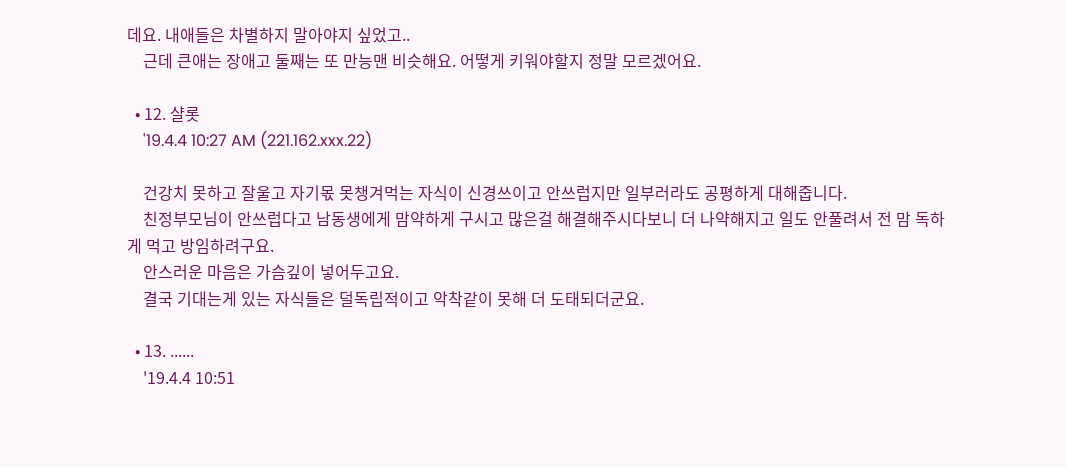데요. 내애들은 차별하지 말아야지 싶었고..
    근데 큰애는 장애고 둘째는 또 만능맨 비슷해요. 어떻게 키워야할지 정말 모르겠어요.

  • 12. 샬롯
    '19.4.4 10:27 AM (221.162.xxx.22)

    건강치 못하고 잘울고 자기몫 못챙겨먹는 자식이 신경쓰이고 안쓰럽지만 일부러라도 공평하게 대해줍니다.
    친정부모님이 안쓰럽다고 남동생에게 맘약하게 구시고 많은걸 해결해주시다보니 더 나약해지고 일도 안풀려서 전 맘 독하게 먹고 방임하려구요.
    안스러운 마음은 가슴깊이 넣어두고요.
    결국 기대는게 있는 자식들은 덜독립적이고 악착같이 못해 더 도태되더군요.

  • 13. ......
    '19.4.4 10:51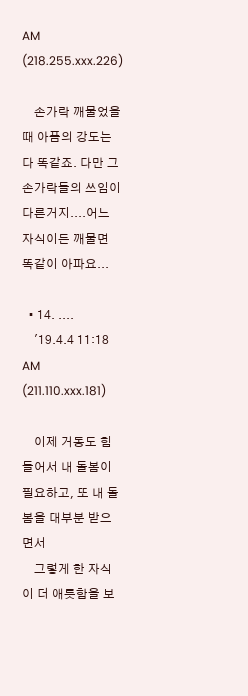AM (218.255.xxx.226)

    손가락 깨물었을 때 아픔의 강도는 다 똑같죠. 다만 그 손가락들의 쓰임이 다른거지....어느 자식이든 깨물면 똑같이 아파요...

  • 14. ....
    '19.4.4 11:18 AM (211.110.xxx.181)

    이제 거동도 힘들어서 내 돌봄이 필요하고, 또 내 돌봄을 대부분 받으면서
    그렇게 한 자식이 더 애틋함을 보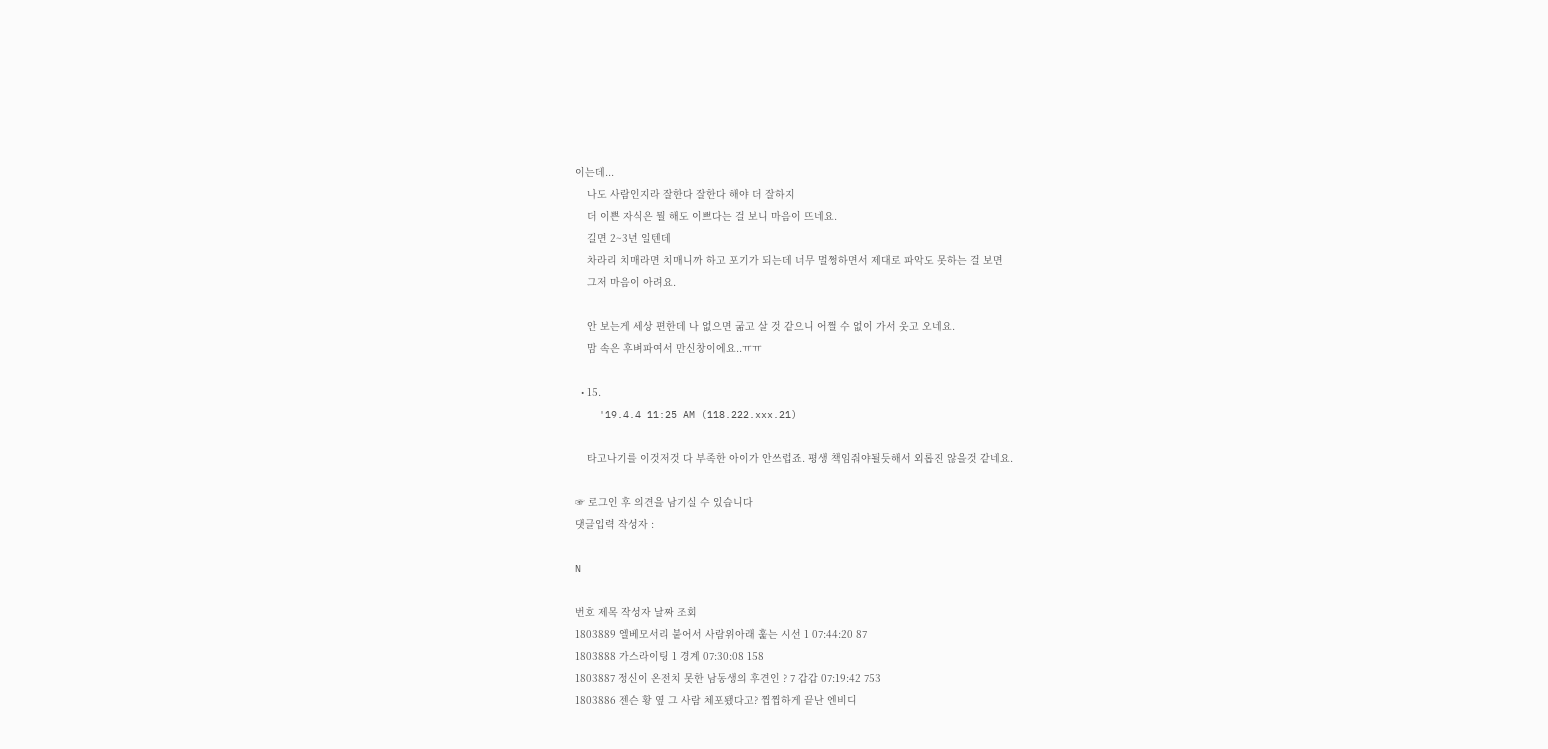이는데...
    나도 사람인지라 잘한다 잘한다 해야 더 잘하지
    더 이쁜 자식은 뭘 해도 이쁘다는 걸 보니 마음이 뜨네요.
    길면 2~3년 일텐데
    차라리 치매라면 치매니까 하고 포기가 되는데 너무 멀쩡하면서 제대로 파악도 못하는 걸 보면
    그저 마음이 아려요.

    안 보는게 세상 편한데 나 없으면 굶고 살 것 같으니 어쩔 수 없이 가서 웃고 오네요.
    맘 속은 후벼파여서 만신창이에요..ㅠㅠ

  • 15.
    '19.4.4 11:25 AM (118.222.xxx.21)

    타고나기를 이것저것 다 부족한 아이가 안쓰럽죠. 평생 책임줘야될듯해서 외롭진 않을것 같네요.

☞ 로그인 후 의견을 남기실 수 있습니다
댓글입력 작성자 :

N

번호 제목 작성자 날짜 조회
1803889 엘베모서리 붙어서 사람위아래 훑는 시선 1 07:44:20 87
1803888 가스라이팅 1 경계 07:30:08 158
1803887 정신이 온전치 못한 남동생의 후견인 ? 7 갑갑 07:19:42 753
1803886 젠슨 황 옆 그 사람 체포됐다고? 찝찝하게 끝난 엔비디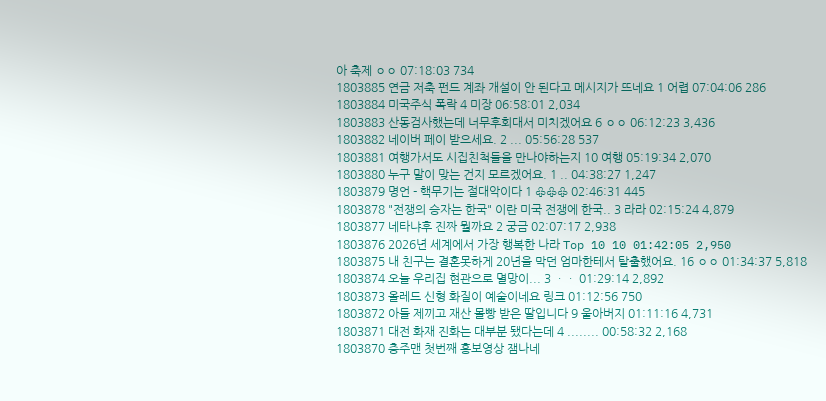아 축제 ㅇㅇ 07:18:03 734
1803885 연금 저축 펀드 계좌 개설이 안 된다고 메시지가 뜨네요 1 어렵 07:04:06 286
1803884 미국주식 폭락 4 미장 06:58:01 2,034
1803883 산동검사했는데 너무후회대서 미치겠어요 6 ㅇㅇ 06:12:23 3,436
1803882 네이버 페이 받으세요. 2 ... 05:56:28 537
1803881 여행가서도 시집친척들을 만나야하는지 10 여행 05:19:34 2,070
1803880 누구 말이 맞는 건지 모르겠어요. 1 .. 04:38:27 1,247
1803879 명언 - 핵무기는 절대악이다 1 ♧♧♧ 02:46:31 445
1803878 "전쟁의 승자는 한국" 이란 미국 전쟁에 한국.. 3 라라 02:15:24 4,879
1803877 네타냐후 진짜 뭘까요 2 궁금 02:07:17 2,938
1803876 2026년 세계에서 가장 행복한 나라 Top 10 10 01:42:05 2,950
1803875 내 친구는 결혼못하게 20년을 막던 엄마한테서 탈출했어요. 16 ㅇㅇ 01:34:37 5,818
1803874 오늘 우리집 현관으로 멸망이... 3 ㆍㆍ 01:29:14 2,892
1803873 올레드 신형 화질이 예술이네요 링크 01:12:56 750
1803872 아들 제끼고 재산 몰빵 받은 딸입니다 9 울아버지 01:11:16 4,731
1803871 대전 화재 진화는 대부분 됐다는데 4 ........ 00:58:32 2,168
1803870 충주맨 첫번째 홍보영상 잼나네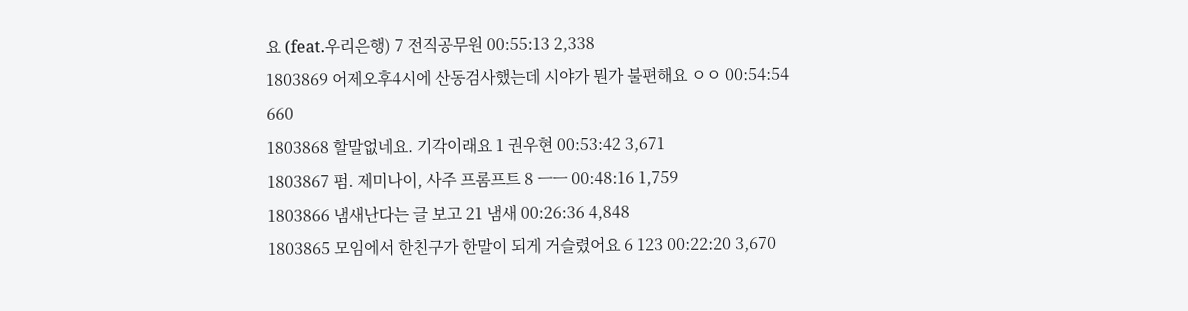요 (feat.우리은행) 7 전직공무원 00:55:13 2,338
1803869 어제오후4시에 산동검사했는데 시야가 뭔가 불편해요 ㅇㅇ 00:54:54 660
1803868 할말없네요. 기각이래요 1 권우현 00:53:42 3,671
1803867 펌. 제미나이, 사주 프롬프트 8 ㅡㅡ 00:48:16 1,759
1803866 냄새난다는 글 보고 21 냄새 00:26:36 4,848
1803865 모임에서 한친구가 한말이 되게 거슬렸어요 6 123 00:22:20 3,670